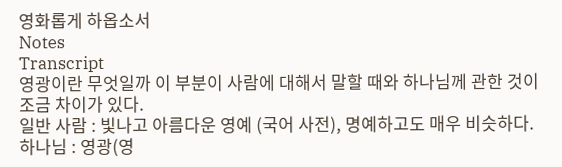영화롭게 하옵소서
Notes
Transcript
영광이란 무엇일까 이 부분이 사람에 대해서 말할 때와 하나님께 관한 것이 조금 차이가 있다.
일반 사람 : 빛나고 아름다운 영예 (국어 사전), 명예하고도 매우 비슷하다.
하나님 : 영광(영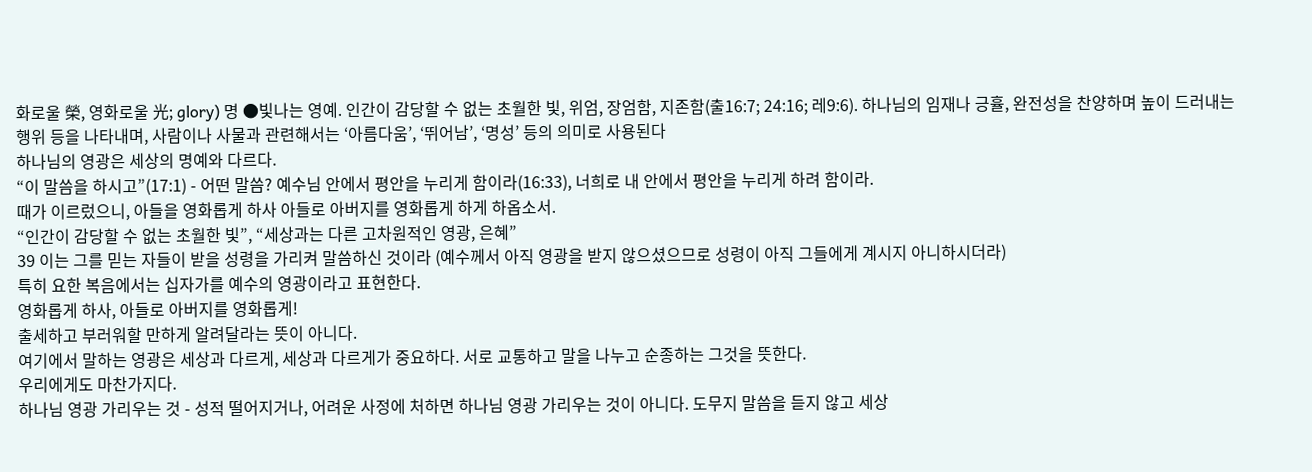화로울 榮, 영화로울 光; glory) 명 ●빛나는 영예. 인간이 감당할 수 없는 초월한 빛, 위엄, 장엄함, 지존함(출16:7; 24:16; 레9:6). 하나님의 임재나 긍휼, 완전성을 찬양하며 높이 드러내는 행위 등을 나타내며, 사람이나 사물과 관련해서는 ‘아름다움’, ‘뛰어남’, ‘명성’ 등의 의미로 사용된다
하나님의 영광은 세상의 명예와 다르다.
“이 말씀을 하시고”(17:1) - 어떤 말씀? 예수님 안에서 평안을 누리게 함이라(16:33), 너희로 내 안에서 평안을 누리게 하려 함이라.
때가 이르렀으니, 아들을 영화롭게 하사 아들로 아버지를 영화롭게 하게 하옵소서.
“인간이 감당할 수 없는 초월한 빛”, “세상과는 다른 고차원적인 영광, 은혜”
39 이는 그를 믿는 자들이 받을 성령을 가리켜 말씀하신 것이라 (예수께서 아직 영광을 받지 않으셨으므로 성령이 아직 그들에게 계시지 아니하시더라)
특히 요한 복음에서는 십자가를 예수의 영광이라고 표현한다.
영화롭게 하사, 아들로 아버지를 영화롭게!
출세하고 부러워할 만하게 알려달라는 뜻이 아니다.
여기에서 말하는 영광은 세상과 다르게, 세상과 다르게가 중요하다. 서로 교통하고 말을 나누고 순종하는 그것을 뜻한다.
우리에게도 마찬가지다.
하나님 영광 가리우는 것 - 성적 떨어지거나, 어려운 사정에 처하면 하나님 영광 가리우는 것이 아니다. 도무지 말씀을 듣지 않고 세상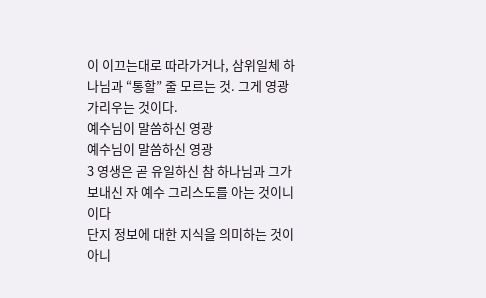이 이끄는대로 따라가거나, 삼위일체 하나님과 “통할” 줄 모르는 것. 그게 영광 가리우는 것이다.
예수님이 말씀하신 영광
예수님이 말씀하신 영광
3 영생은 곧 유일하신 참 하나님과 그가 보내신 자 예수 그리스도를 아는 것이니이다
단지 정보에 대한 지식을 의미하는 것이 아니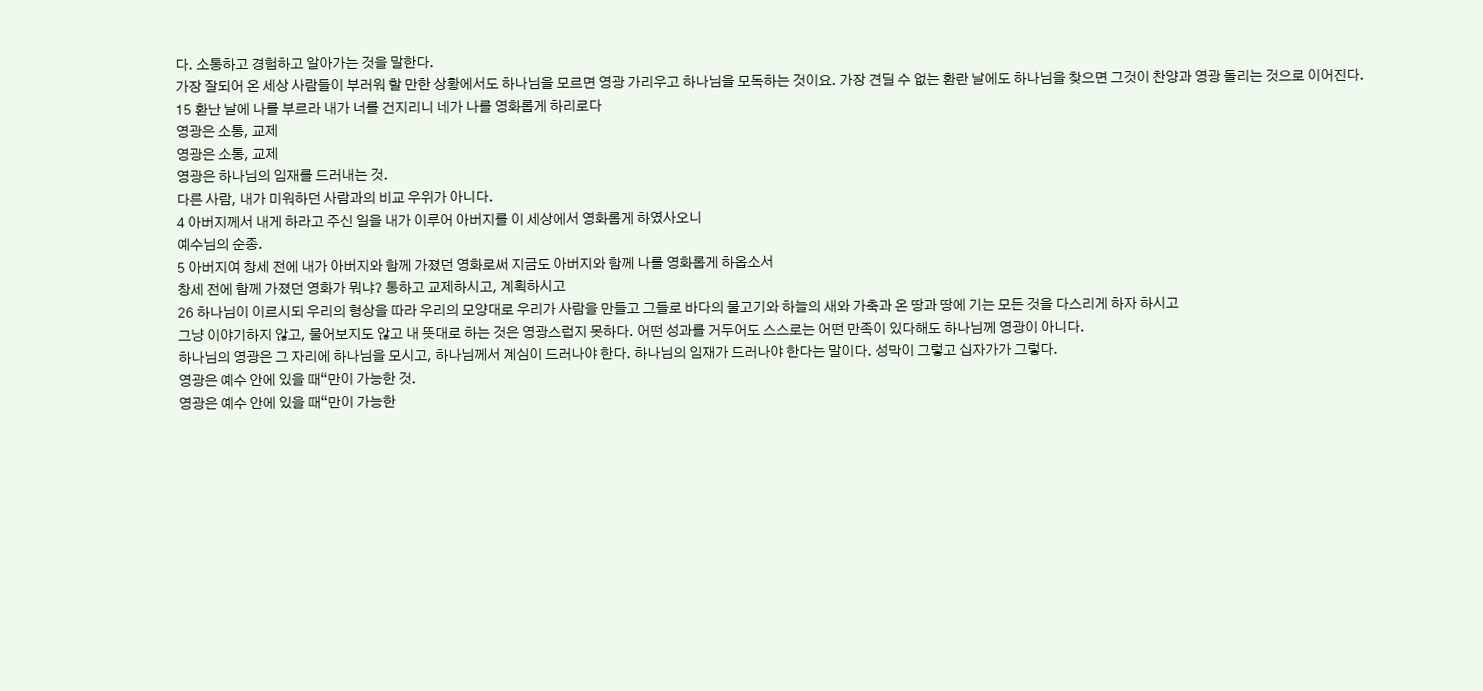다. 소통하고 경험하고 알아가는 것을 말한다.
가장 잘되어 온 세상 사람들이 부러워 할 만한 상황에서도 하나님을 모르면 영광 가리우고 하나님을 모독하는 것이요. 가장 견딜 수 없는 환란 날에도 하나님을 찾으면 그것이 찬양과 영광 돌리는 것으로 이어진다.
15 환난 날에 나를 부르라 내가 너를 건지리니 네가 나를 영화롭게 하리로다
영광은 소통, 교제
영광은 소통, 교제
영광은 하나님의 임재를 드러내는 것.
다른 사람, 내가 미워하던 사람과의 비교 우위가 아니다.
4 아버지께서 내게 하라고 주신 일을 내가 이루어 아버지를 이 세상에서 영화롭게 하였사오니
예수님의 순종.
5 아버지여 창세 전에 내가 아버지와 함께 가졌던 영화로써 지금도 아버지와 함께 나를 영화롭게 하옵소서
창세 전에 함께 가졌던 영화가 뭐냐? 통하고 교제하시고, 계획하시고
26 하나님이 이르시되 우리의 형상을 따라 우리의 모양대로 우리가 사람을 만들고 그들로 바다의 물고기와 하늘의 새와 가축과 온 땅과 땅에 기는 모든 것을 다스리게 하자 하시고
그냥 이야기하지 않고, 물어보지도 않고 내 뜻대로 하는 것은 영광스럽지 못하다. 어떤 성과를 거두어도 스스로는 어떤 만족이 있다해도 하나님께 영광이 아니다.
하나님의 영광은 그 자리에 하나님을 모시고, 하나님께서 계심이 드러나야 한다. 하나님의 임재가 드러나야 한다는 말이다. 성막이 그렇고 십자가가 그렇다.
영광은 예수 안에 있을 때“만이 가능한 것.
영광은 예수 안에 있을 때“만이 가능한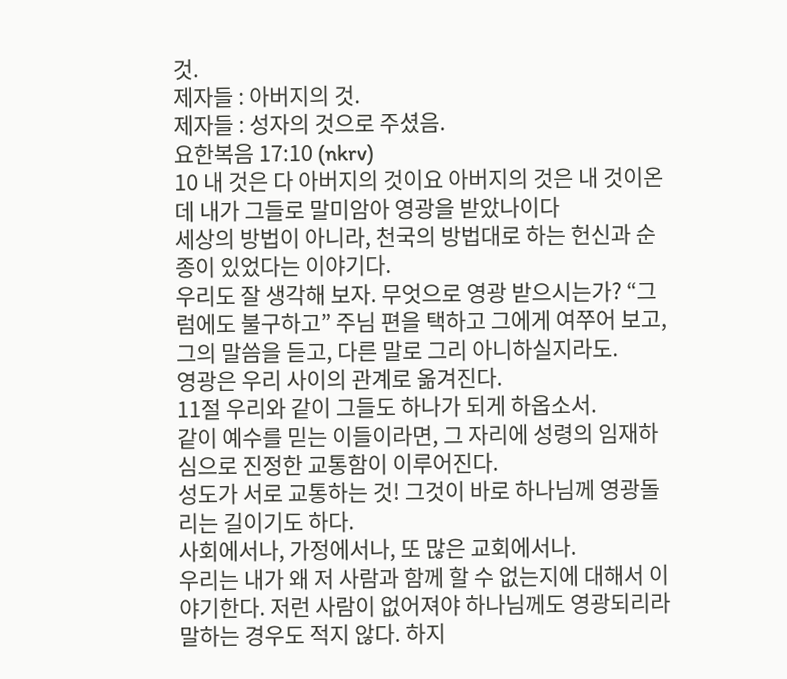것.
제자들 : 아버지의 것.
제자들 : 성자의 것으로 주셨음.
요한복음 17:10 (nkrv)
10 내 것은 다 아버지의 것이요 아버지의 것은 내 것이온데 내가 그들로 말미암아 영광을 받았나이다
세상의 방법이 아니라, 천국의 방법대로 하는 헌신과 순종이 있었다는 이야기다.
우리도 잘 생각해 보자. 무엇으로 영광 받으시는가? “그럼에도 불구하고” 주님 편을 택하고 그에게 여쭈어 보고, 그의 말씀을 듣고, 다른 말로 그리 아니하실지라도.
영광은 우리 사이의 관계로 옮겨진다.
11절 우리와 같이 그들도 하나가 되게 하옵소서.
같이 예수를 믿는 이들이라면, 그 자리에 성령의 임재하심으로 진정한 교통함이 이루어진다.
성도가 서로 교통하는 것! 그것이 바로 하나님께 영광돌리는 길이기도 하다.
사회에서나, 가정에서나, 또 많은 교회에서나.
우리는 내가 왜 저 사람과 함께 할 수 없는지에 대해서 이야기한다. 저런 사람이 없어져야 하나님께도 영광되리라 말하는 경우도 적지 않다. 하지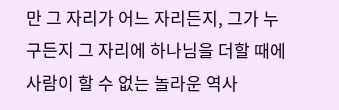만 그 자리가 어느 자리든지, 그가 누구든지 그 자리에 하나님을 더할 때에 사람이 할 수 없는 놀라운 역사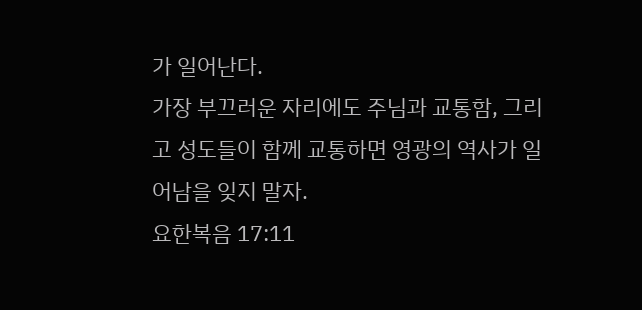가 일어난다.
가장 부끄러운 자리에도 주님과 교통함, 그리고 성도들이 함께 교통하면 영광의 역사가 일어남을 잊지 말자.
요한복음 17:11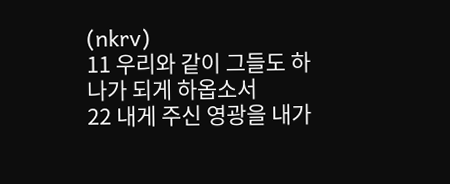(nkrv)
11 우리와 같이 그들도 하나가 되게 하옵소서
22 내게 주신 영광을 내가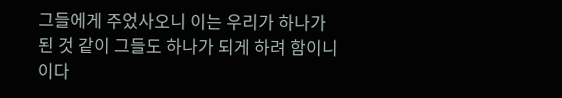그들에게 주었사오니 이는 우리가 하나가 된 것 같이 그들도 하나가 되게 하려 함이니이다